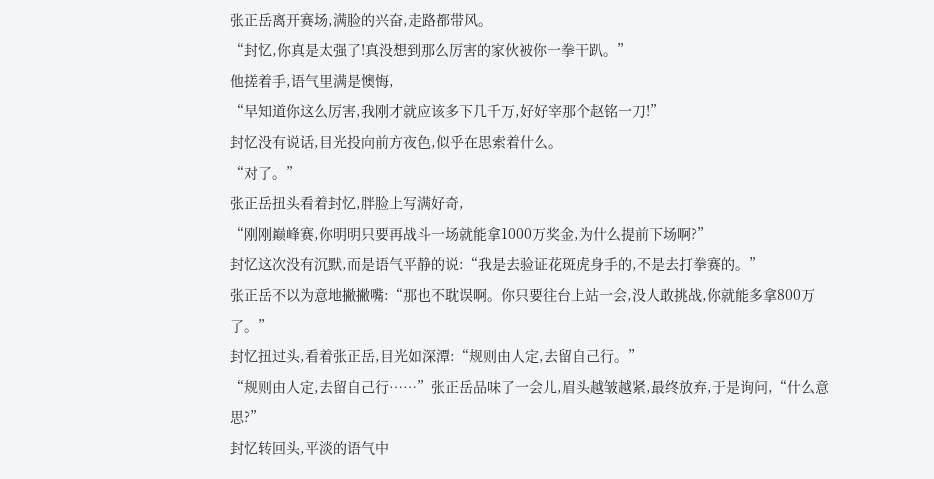张正岳离开赛场,满脸的兴奋,走路都带风。
“封忆,你真是太强了!真没想到那么厉害的家伙被你一拳干趴。”
他搓着手,语气里满是懊悔,
“早知道你这么厉害,我刚才就应该多下几千万,好好宰那个赵铭一刀!”
封忆没有说话,目光投向前方夜色,似乎在思索着什么。
“对了。”
张正岳扭头看着封忆,胖脸上写满好奇,
“刚刚巅峰赛,你明明只要再战斗一场就能拿1000万奖金,为什么提前下场啊?”
封忆这次没有沉默,而是语气平静的说:“我是去验证花斑虎身手的,不是去打拳赛的。”
张正岳不以为意地撇撇嘴:“那也不耽误啊。你只要往台上站一会,没人敢挑战,你就能多拿800万了。”
封忆扭过头,看着张正岳,目光如深潭:“规则由人定,去留自己行。”
“规则由人定,去留自己行……”张正岳品味了一会儿,眉头越皱越紧,最终放弃,于是询问,“什么意思?”
封忆转回头,平淡的语气中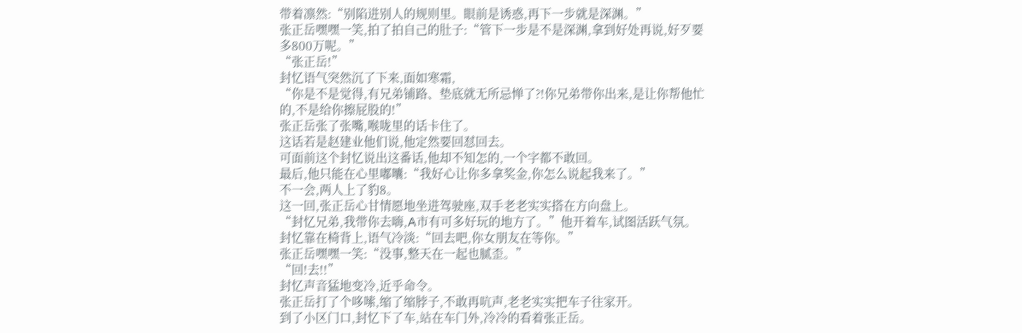带着凛然:“别陷进别人的规则里。眼前是诱惑,再下一步就是深渊。”
张正岳嘿嘿一笑,拍了拍自己的肚子:“管下一步是不是深渊,拿到好处再说,好歹要多800万呢。”
“张正岳!”
封忆语气突然沉了下来,面如寒霜,
“你是不是觉得,有兄弟铺路、垫底就无所忌惮了?!你兄弟带你出来,是让你帮他忙的,不是给你擦屁股的!”
张正岳张了张嘴,喉咙里的话卡住了。
这话若是赵建业他们说,他定然要回怼回去。
可面前这个封忆说出这番话,他却不知怎的,一个字都不敢回。
最后,他只能在心里嘟囔:“我好心让你多拿奖金,你怎么说起我来了。”
不一会,两人上了豹8。
这一回,张正岳心甘情愿地坐进驾驶座,双手老老实实搭在方向盘上。
“封忆兄弟,我带你去嗨,A市有可多好玩的地方了。”他开着车,试图活跃气氛。
封忆靠在椅背上,语气冷淡:“回去吧,你女朋友在等你。”
张正岳嘿嘿一笑:“没事,整天在一起也腻歪。”
“回!去!!”
封忆声音猛地变冷,近乎命令。
张正岳打了个哆嗦,缩了缩脖子,不敢再吭声,老老实实把车子往家开。
到了小区门口,封忆下了车,站在车门外,冷冷的看着张正岳。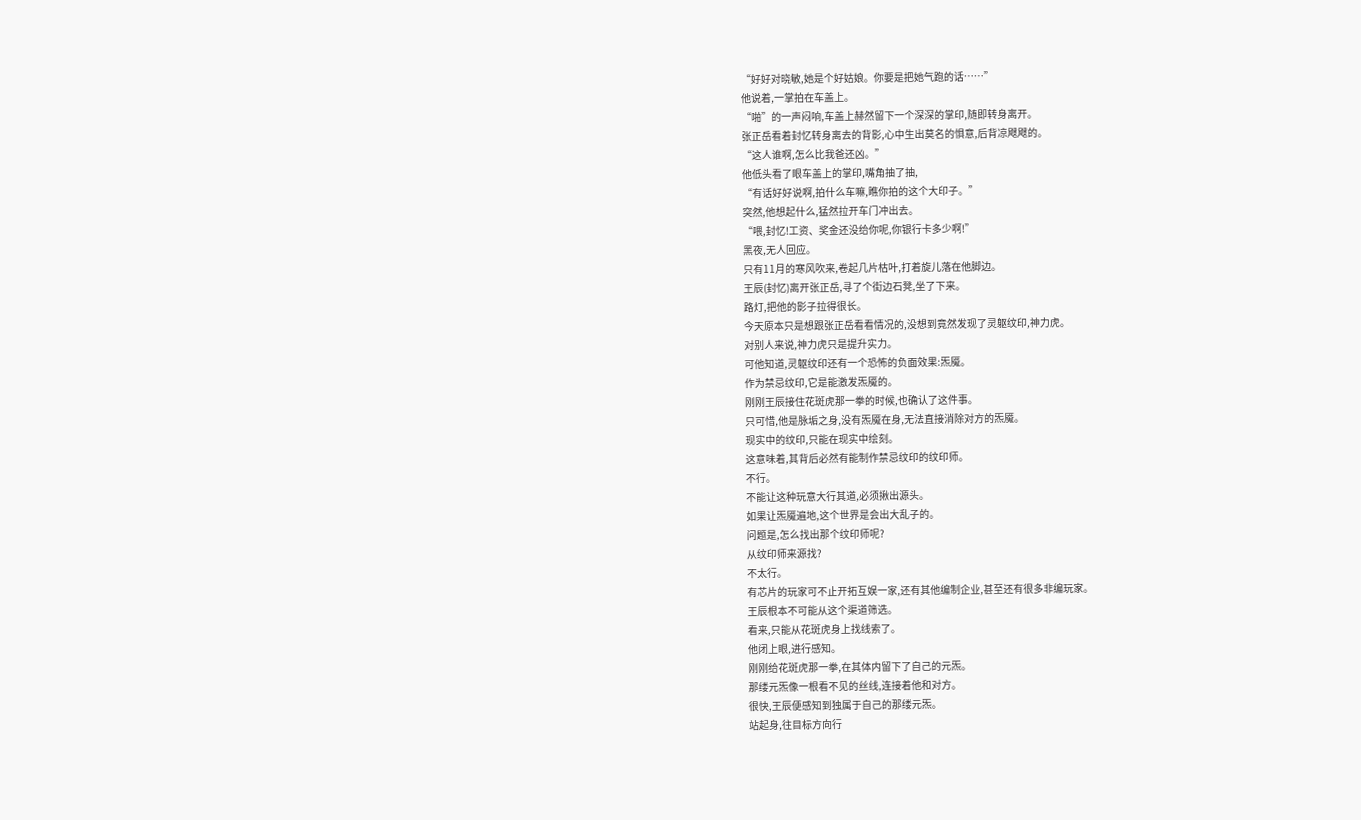“好好对晓敏,她是个好姑娘。你要是把她气跑的话……”
他说着,一掌拍在车盖上。
“啪”的一声闷响,车盖上赫然留下一个深深的掌印,随即转身离开。
张正岳看着封忆转身离去的背影,心中生出莫名的惧意,后背凉飕飕的。
“这人谁啊,怎么比我爸还凶。”
他低头看了眼车盖上的掌印,嘴角抽了抽,
“有话好好说啊,拍什么车嘛,瞧你拍的这个大印子。”
突然,他想起什么,猛然拉开车门冲出去。
“喂,封忆!工资、奖金还没给你呢,你银行卡多少啊!”
黑夜,无人回应。
只有11月的寒风吹来,卷起几片枯叶,打着旋儿落在他脚边。
王辰(封忆)离开张正岳,寻了个街边石凳,坐了下来。
路灯,把他的影子拉得很长。
今天原本只是想跟张正岳看看情况的,没想到竟然发现了灵躯纹印,神力虎。
对别人来说,神力虎只是提升实力。
可他知道,灵躯纹印还有一个恐怖的负面效果:炁魇。
作为禁忌纹印,它是能激发炁魇的。
刚刚王辰接住花斑虎那一拳的时候,也确认了这件事。
只可惜,他是脉垢之身,没有炁魇在身,无法直接消除对方的炁魇。
现实中的纹印,只能在现实中绘刻。
这意味着,其背后必然有能制作禁忌纹印的纹印师。
不行。
不能让这种玩意大行其道,必须揪出源头。
如果让炁魇遍地,这个世界是会出大乱子的。
问题是,怎么找出那个纹印师呢?
从纹印师来源找?
不太行。
有芯片的玩家可不止开拓互娱一家,还有其他编制企业,甚至还有很多非编玩家。
王辰根本不可能从这个渠道筛选。
看来,只能从花斑虎身上找线索了。
他闭上眼,进行感知。
刚刚给花斑虎那一拳,在其体内留下了自己的元炁。
那缕元炁像一根看不见的丝线,连接着他和对方。
很快,王辰便感知到独属于自己的那缕元炁。
站起身,往目标方向行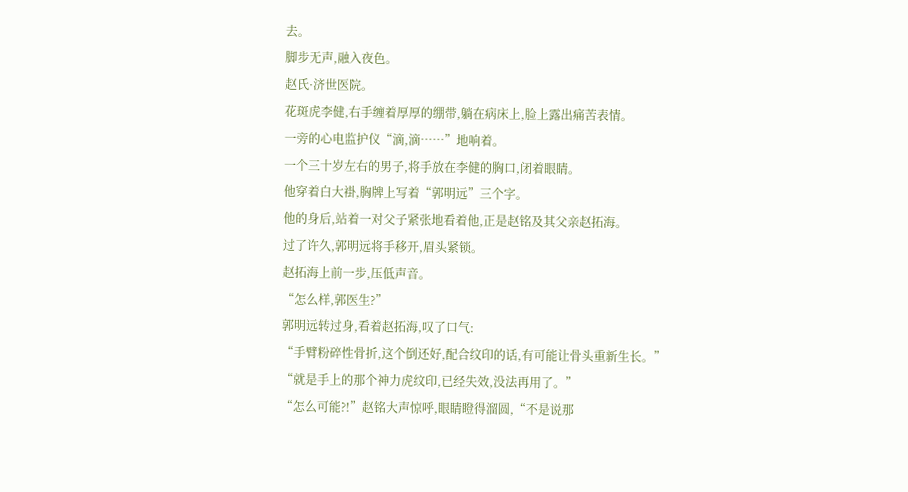去。
脚步无声,融入夜色。
赵氏·济世医院。
花斑虎李健,右手缠着厚厚的绷带,躺在病床上,脸上露出痛苦表情。
一旁的心电监护仪“滴,滴……”地响着。
一个三十岁左右的男子,将手放在李健的胸口,闭着眼睛。
他穿着白大褂,胸牌上写着“郭明远”三个字。
他的身后,站着一对父子紧张地看着他,正是赵铭及其父亲赵拓海。
过了许久,郭明远将手移开,眉头紧锁。
赵拓海上前一步,压低声音。
“怎么样,郭医生?”
郭明远转过身,看着赵拓海,叹了口气:
“手臂粉碎性骨折,这个倒还好,配合纹印的话,有可能让骨头重新生长。”
“就是手上的那个神力虎纹印,已经失效,没法再用了。”
“怎么可能?!”赵铭大声惊呼,眼睛瞪得溜圆,“不是说那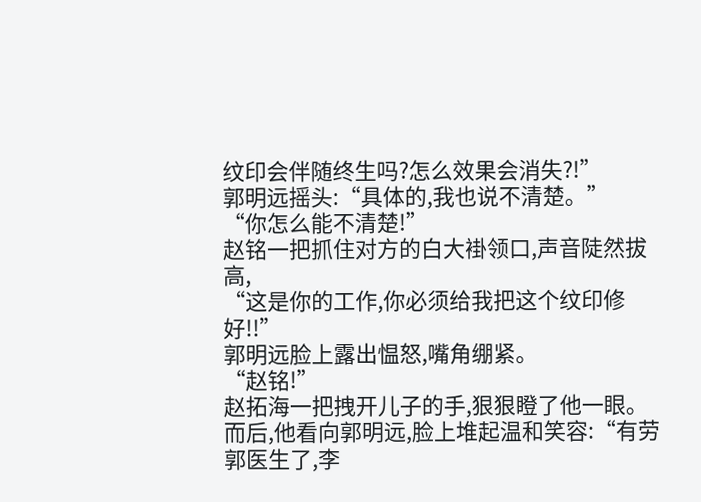纹印会伴随终生吗?怎么效果会消失?!”
郭明远摇头:“具体的,我也说不清楚。”
“你怎么能不清楚!”
赵铭一把抓住对方的白大褂领口,声音陡然拔高,
“这是你的工作,你必须给我把这个纹印修好!!”
郭明远脸上露出愠怒,嘴角绷紧。
“赵铭!”
赵拓海一把拽开儿子的手,狠狠瞪了他一眼。
而后,他看向郭明远,脸上堆起温和笑容:“有劳郭医生了,李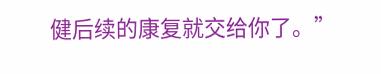健后续的康复就交给你了。”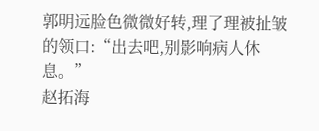郭明远脸色微微好转,理了理被扯皱的领口:“出去吧,别影响病人休息。”
赵拓海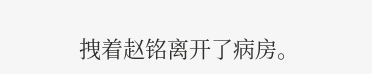拽着赵铭离开了病房。